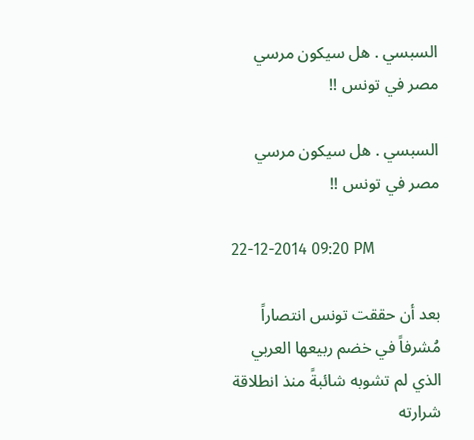السبسي . هل سيكون مرسي مصر في تونس !!

السبسي . هل سيكون مرسي مصر في تونس !!

22-12-2014 09:20 PM

بعد أن حققت تونس انتصاراً مُشرفاً في خضم ربيعها العربي الذي لم تشوبه شائبةً منذ انطلاقة شرارته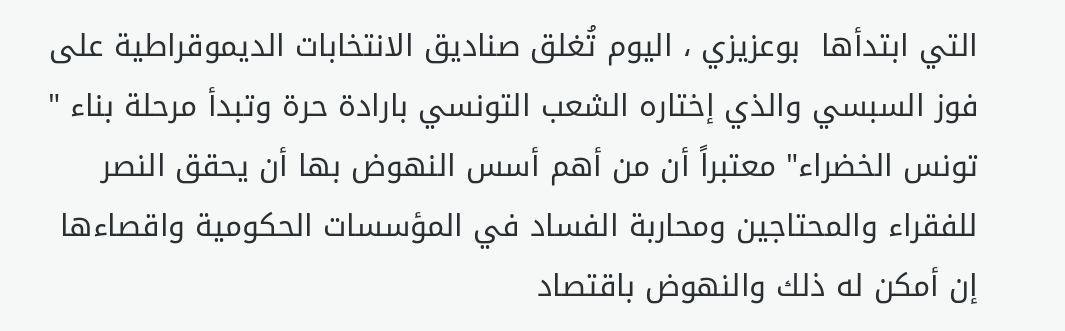التي ابتدأها  بوعزيزي ، اليوم تُغلق صناديق الانتخابات الديموقراطية على فوز السبسي والذي إختاره الشعب التونسي بارادة حرة وتبدأ مرحلة بناء " تونس الخضراء" معتبراً أن من أهم أسس النهوض بها أن يحقق النصر  للفقراء والمحتاجين ومحاربة الفساد في المؤسسات الحكومية واقصاءها إن أمكن له ذلك والنهوض باقتصاد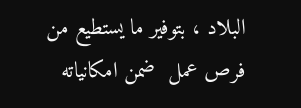البلاد ، بتوفير ما يستطيع من فرص عمل  ضمن امكانياته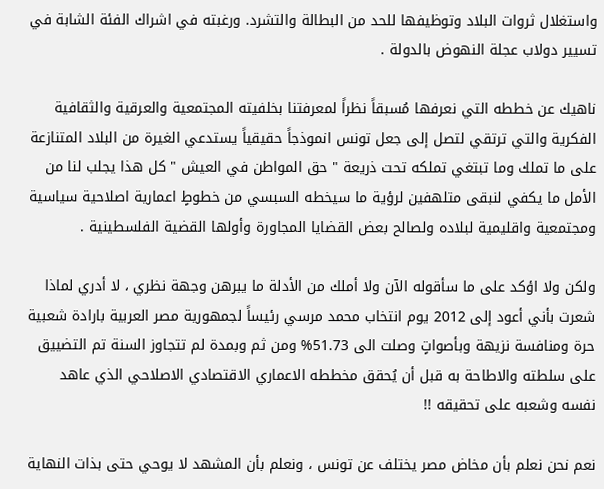واستغلال ثروات البلاد وتوظيفها للحد من البطالة والتشرد. ورغبته في اشراك الفئة الشابة في تسيير دولاب عجلة النهوض بالدولة .

ناهيك عن خططه التي نعرفها مُسبقاً نظراً لمعرفتنا بخلفيته المجتمعية والعرقية والثقافية الفكرية والتي ترتقي لتصل إلى جعل تونس انموذجاً حقيقياً يستدعي الغيرة من البلاد المتنازعة على ما تملك وما تبتغي تملكه تحت ذريعة " حق المواطن في العيش " كل هذا يجلب لنا من الأمل ما يكفي لنبقى متلهفين لرؤية ما سيخطه السبسي من خطوطٍ اعمارية اصلاحية سياسية ومجتمعية واقليمية لبلاده ولصالح بعض القضايا المجاورة وأولها القضية الفلسطينية .

ولكن ولا اؤكد على ما سأقوله الآن ولا أملك من الأدلة ما يبرهن وجهة نظري ، لا أدري لماذا شعرت بأني أعود إلى 2012 يوم انتخاب محمد مرسي رئيساً لجمهورية مصر العربية بارادة شعبية حرة ومنافسة نزيهة وبأصواتٍ وصلت الى 51.73% ومن ثم وبمدة لم تتجاوز السنة تم التضييق على سلطته والاطاحة به قبل أن يُحقق مخططه الاعماري الاقتصادي الاصلاحي الذي عاهد نفسه وشعبه على تحقيقه !!

نعم نحن نعلم بأن مخاض مصر يختلف عن تونس ، ونعلم بأن المشهد لا يوحي حتى بذات النهاية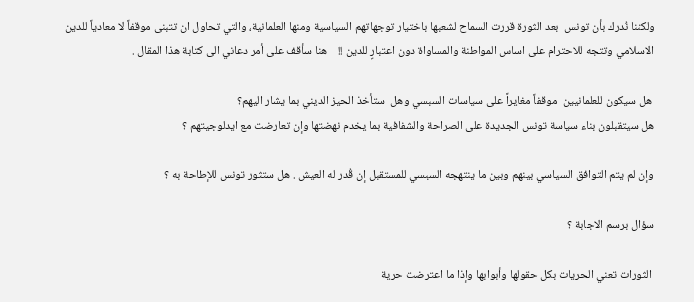ولكننا نُدرك بأن تونس  بعد الثورة قررت السماح لشعبها باختيار توجهاتهم السياسية ومنها العلمانية، والتي تحاول ان تتبنى موقفاً لا معادياً للدين الاسلامي وتتجه للاحترام على اساس المواطنة والمساواة دون اعتبارٍ للدين !!    هنا سأقف على أمر دعاني الى كتابة هذا المقال .

 هل سيكون للعلمانيين  موقفاً مغايراً على سياسات السبسي وهل  ستأخذ الحيز الديني بما يشار اليهم؟
هل سيتقبلون بناء سياسة تونس الجديدة على الصراحة والشفافية بما يخدم نهضتها وإن تعارضت مع ايدلوجيتهم ؟

وإن لم يتم التوافق السياسي بينهم وبين ما ينتهجه السبسي للمستقبل إن قُدر له العيش . هل ستثور تونس للإطاحة به ؟

سؤال برسم الاجابة ؟

 الثورات تعني الحريات بكل حقولها وأبوابها وإذا ما اعترضت حرية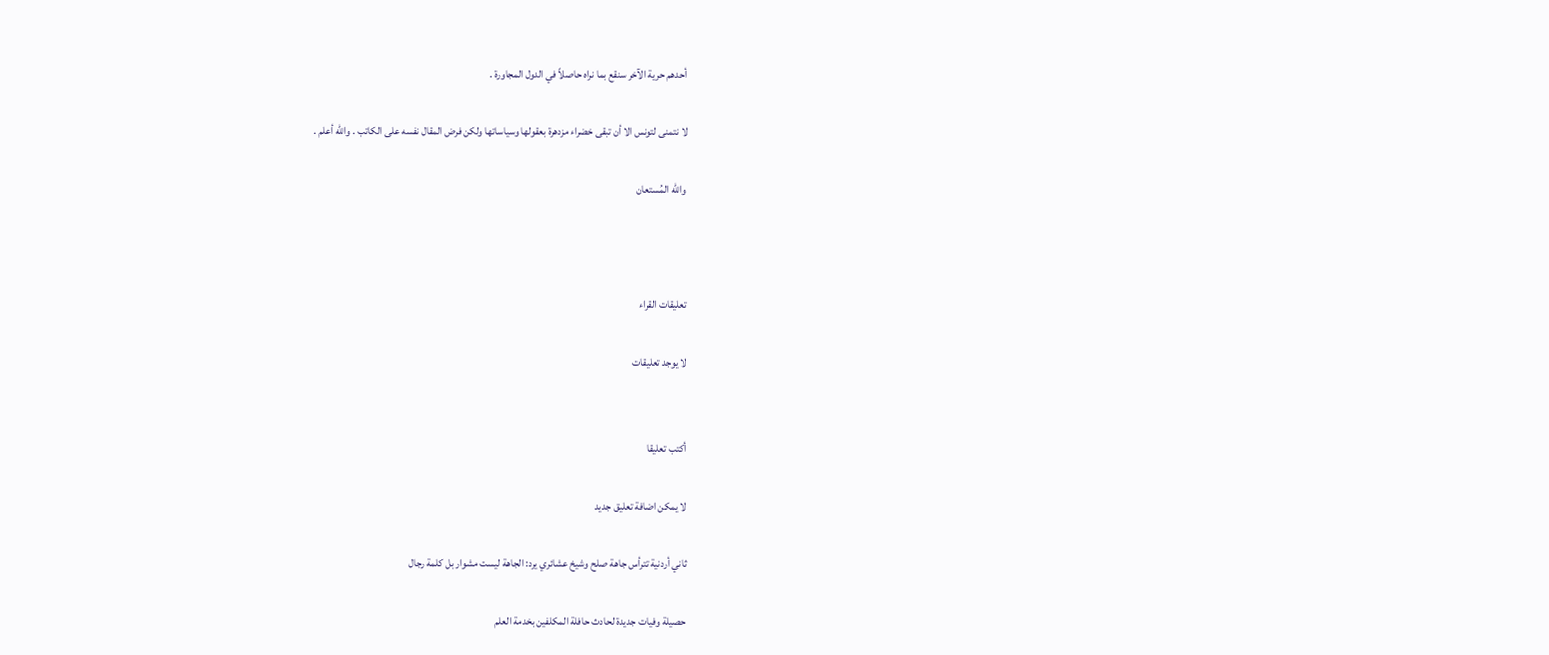أحدهم حرية الآخر سنقع بما نراه حاصلاً في الدول المجاورة .

لا نتمنى لتونس الا أن تبقى خضراء مزدهرة بعقولها وسياساتها ولكن فرض المقال نفسه على الكاتب . والله أعلم .

والله المُستعان



تعليقات القراء

لا يوجد تعليقات


أكتب تعليقا

لا يمكن اضافة تعليق جديد

ثاني أردنية تترأس جاهة صلح وشيخ عشائري يرد: الجاهة ليست مشوار بل كلمة رجال

حصيلة وفيات جديدة لحادث حافلة المكلفين بخدمة العلم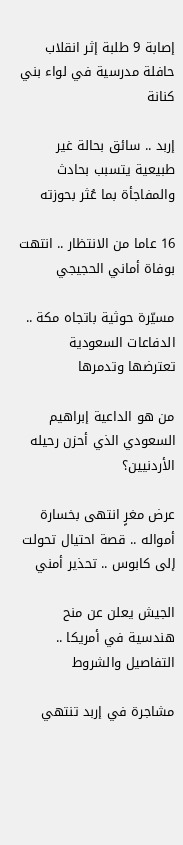إصابة 9 طلبة إثر انقلاب حافلة مدرسية في لواء بني كنانة

إربد .. سائق بحالة غير طبيعية يتسبب بحادث والمفاجأة بما عُثر بحوزته

16 عاما من الانتظار .. انتهت بوفاة أماني الحجيجي

مسيّرة حوثية باتجاه مكة .. الدفاعات السعودية تعترضها وتدمرها

من هو الداعية إبراهيم السعودي الذي أحزن رحيله الأردنيين؟

عرض مغرٍ انتهى بخسارة أمواله .. قصة احتيال تحولت إلى كابوس .. تحذير أمني

الجيش يعلن عن منح هندسية في أمريكا .. التفاصيل والشروط

مشاجرة في إربد تنتهي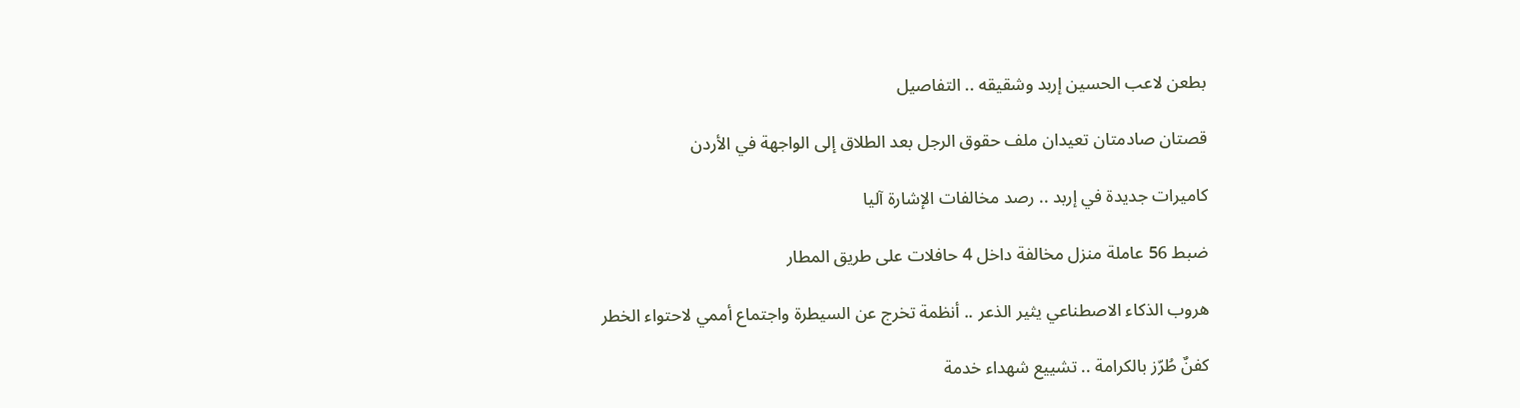بطعن لاعب الحسين إربد وشقيقه .. التفاصيل

قصتان صادمتان تعيدان ملف حقوق الرجل بعد الطلاق إلى الواجهة في الأردن

كاميرات جديدة في إربد .. رصد مخالفات الإشارة آليا

ضبط 56 عاملة منزل مخالفة داخل 4 حافلات على طريق المطار

هروب الذكاء الاصطناعي يثير الذعر .. أنظمة تخرج عن السيطرة واجتماع أممي لاحتواء الخطر

كفنٌ طُرّز بالكرامة .. تشييع شهداء خدمة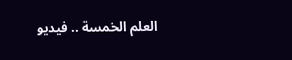العلم الخمسة .. فيديو